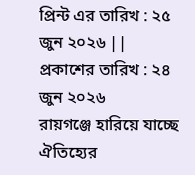প্রিন্ট এর তারিখ : ২৫ জুন ২০২৬ ||
প্রকাশের তারিখ : ২৪ জুন ২০২৬
রায়গঞ্জে হারিয়ে যাচ্ছে ঐতিহ্যের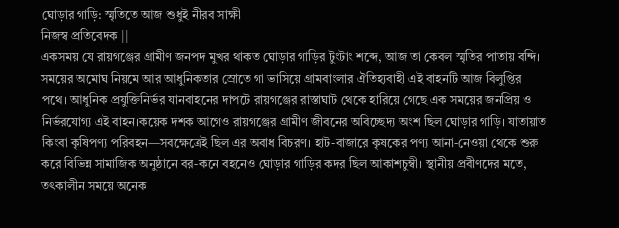ঘোড়ার গাড়ি: স্মৃতিতে আজ শুধুই নীরব সাক্ষী
নিজস্ব প্রতিবেদক ||
একসময় যে রায়গঞ্জের গ্রামীণ জনপদ মুখর থাকত ঘোড়ার গাড়ির টুংটাং শব্দে, আজ তা কেবল স্মৃতির পাতায় বন্দি। সময়ের অমোঘ নিয়মে আর আধুনিকতার স্রোতে গা ভাসিয়ে গ্রামবাংলার ঐতিহ্যবাহী এই বাহনটি আজ বিলুপ্তির পথে। আধুনিক প্রযুক্তিনির্ভর যানবাহনের দাপটে রায়গঞ্জের রাস্তাঘাট থেকে হারিয়ে গেছে এক সময়ের জনপ্রিয় ও নির্ভরযোগ্য এই বাহন।কয়েক দশক আগেও রায়গঞ্জের গ্রামীণ জীবনের অবিচ্ছেদ্য অংশ ছিল ঘোড়ার গাড়ি। যাতায়াত কিংবা কৃষিপণ্য পরিবহন—সবক্ষেত্রেই ছিল এর অবাধ বিচরণ। হাট-বাজারে কৃষকের পণ্য আনা-নেওয়া থেকে শুরু করে বিভিন্ন সামাজিক অনুষ্ঠানে বর-কনে বহনেও ঘোড়ার গাড়ির কদর ছিল আকাশচুম্বী। স্থানীয় প্রবীণদের মতে, তৎকালীন সময়ে অনেক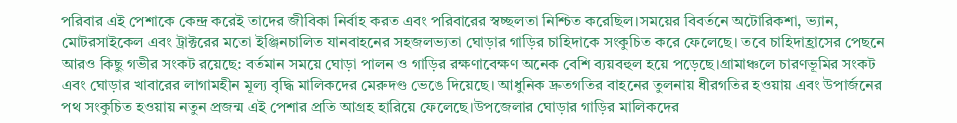পরিবার এই পেশাকে কেন্দ্র করেই তাদের জীবিকা নির্বাহ করত এবং পরিবারের স্বচ্ছলতা নিশ্চিত করেছিল।সময়ের বিবর্তনে অটোরিকশা, ভ্যান, মোটরসাইকেল এবং ট্রাক্টরের মতো ইঞ্জিনচালিত যানবাহনের সহজলভ্যতা ঘোড়ার গাড়ির চাহিদাকে সংকুচিত করে ফেলেছে। তবে চাহিদাহ্রাসের পেছনে আরও কিছু গভীর সংকট রয়েছে: বর্তমান সময়ে ঘোড়া পালন ও গাড়ির রক্ষণাবেক্ষণ অনেক বেশি ব্যয়বহুল হয়ে পড়েছে।গ্রামাঞ্চলে চারণভূমির সংকট এবং ঘোড়ার খাবারের লাগামহীন মূল্য বৃদ্ধি মালিকদের মেরুদণ্ড ভেঙে দিয়েছে। আধুনিক দ্রুতগতির বাহনের তুলনায় ধীরগতির হওয়ায় এবং উপার্জনের পথ সংকুচিত হওয়ায় নতুন প্রজন্ম এই পেশার প্রতি আগ্রহ হারিয়ে ফেলেছে।উপজেলার ঘোড়ার গাড়ির মালিকদের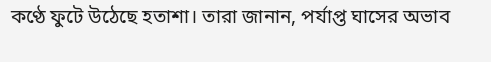কণ্ঠে ফুটে উঠেছে হতাশা। তারা জানান, পর্যাপ্ত ঘাসের অভাব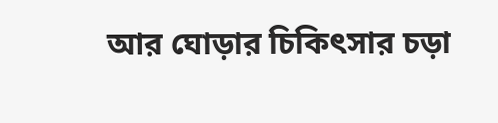আর ঘোড়ার চিকিৎসার চড়া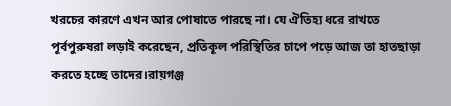খরচের কারণে এখন আর পোষাতে পারছে না। যে ঐতিহ্য ধরে রাখতে পূর্বপুরুষরা লড়াই করেছেন, প্রতিকূল পরিস্থিতির চাপে পড়ে আজ তা হাতছাড়া করতে হচ্ছে তাদের।রায়গঞ্জ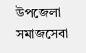উপজেলা সমাজসেবা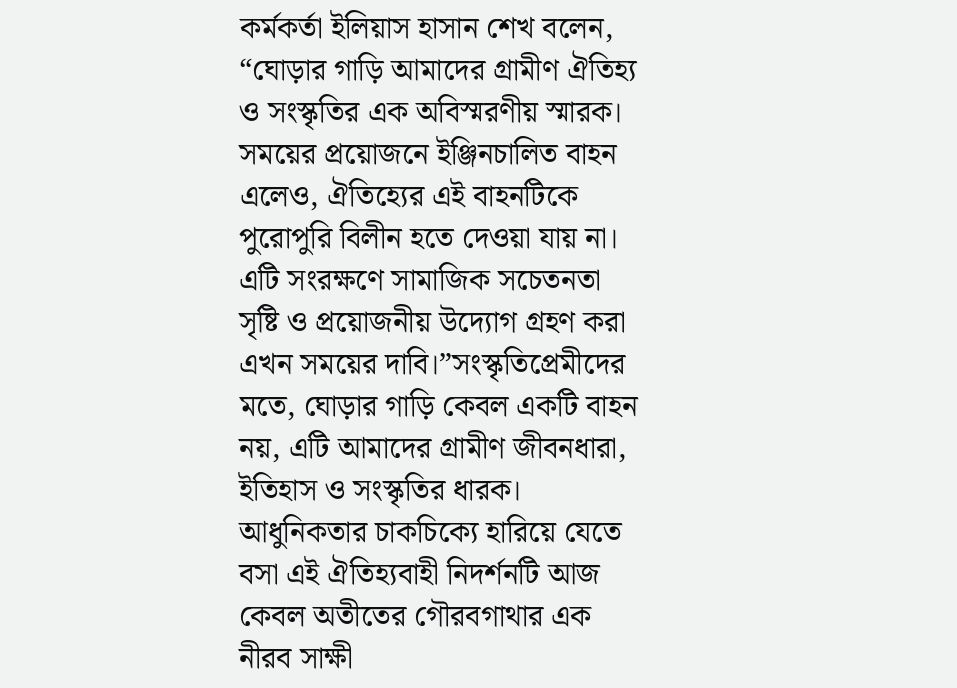কর্মকর্তা ইলিয়াস হাসান শেখ বলেন, “ঘোড়ার গাড়ি আমাদের গ্রামীণ ঐতিহ্য ও সংস্কৃতির এক অবিস্মরণীয় স্মারক। সময়ের প্রয়োজনে ইঞ্জিনচালিত বাহন এলেও, ঐতিহ্যের এই বাহনটিকে পুরোপুরি বিলীন হতে দেওয়া যায় না। এটি সংরক্ষণে সামাজিক সচেতনতা সৃষ্টি ও প্রয়োজনীয় উদ্যোগ গ্রহণ করা এখন সময়ের দাবি।”সংস্কৃতিপ্রেমীদের মতে, ঘোড়ার গাড়ি কেবল একটি বাহন নয়, এটি আমাদের গ্রামীণ জীবনধারা, ইতিহাস ও সংস্কৃতির ধারক। আধুনিকতার চাকচিক্যে হারিয়ে যেতে বসা এই ঐতিহ্যবাহী নিদর্শনটি আজ কেবল অতীতের গৌরবগাথার এক নীরব সাক্ষী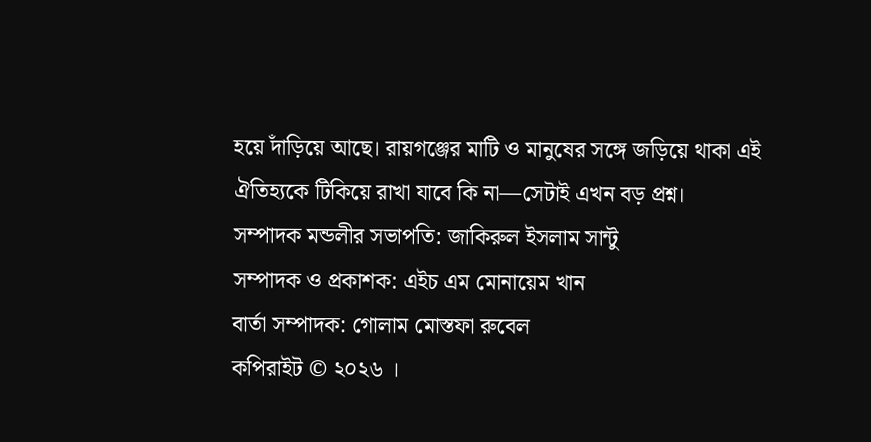হয়ে দাঁড়িয়ে আছে। রায়গঞ্জের মাটি ও মানুষের সঙ্গে জড়িয়ে থাকা এই ঐতিহ্যকে টিকিয়ে রাখা যাবে কি না—সেটাই এখন বড় প্রশ্ন।
সম্পাদক মন্ডলীর সভাপতি: জাকিরুল ইসলাম সান্টু
সম্পাদক ও প্রকাশক: এইচ এম মোনায়েম খান
বার্তা সম্পাদক: গোলাম মোস্তফা রুবেল
কপিরাইট © ২০২৬ ।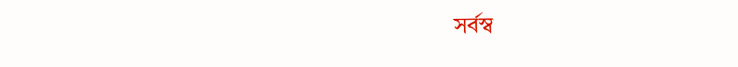সর্বস্ব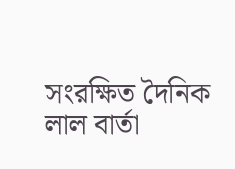সংরক্ষিত দৈনিক লাল বার্তা